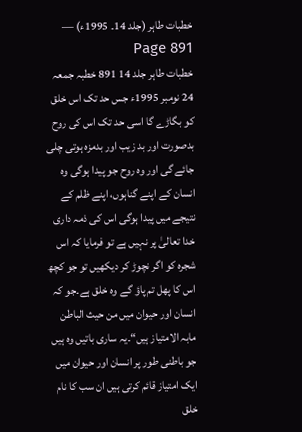خطبات طاہر (جلد 14۔ 1995ء) — Page 891
خطبات طاہر جلد 14 891 خطبہ جمعہ 24 نومبر 1995ء جس حد تک اس خلق کو بگاڑے گا اسی حد تک اس کی روح بدصورت اور بد زیب اور بدمزہ ہوتی چلی جائے گی اور وہ روح جو پیدا ہوگی وہ انسان کے اپنے گناہوں، اپنے ظلم کے نتیجے میں پیدا ہوگی اس کی ذمہ داری خدا تعالیٰ پر نہیں ہے تو فرمایا کہ اس شجرہ کو اگر نچوڑ کر دیکھیں تو جو کچھ اس کا پھل تم پاؤ گے وہ خلق ہے۔جو کہ انسان اور حیوان میں من حیث الباطن مابہ الامتیاز ہیں“۔یہ ساری باتیں وہ ہیں جو باطنی طور پر انسان اور حیوان میں ایک امتیاز قائم کرتی ہیں ان سب کا نام خلق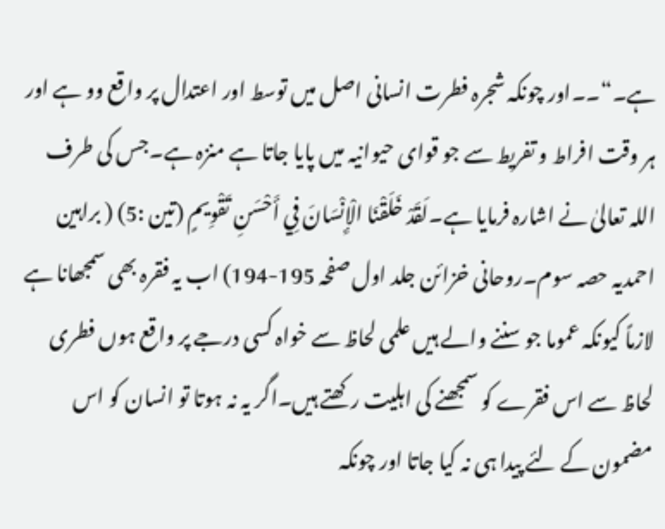ہے۔“۔۔اور چونکہ شجرہ فطرت انسانی اصل میں توسط اور اعتدال پر واقع وو ہے اور ہر وقت افراط و تفریط سے جو قوای حیوانیہ میں پایا جاتا ہے منزہ ہے۔جس کی طرف اللہ تعالیٰ نے اشارہ فرمایا ہے۔لَقَدْ خَلَقْنَا الْإِنْسَانَ فِي أَحْسَنِ تَقْوِيمٍ (تين :5) ( براہین احمدیہ حصہ سوم۔روحانی خزائن جلد اول صفحہ 195-194) اب یہ فقرہ بھی سمجھانا ہے لازماً کیونکہ عموما جو سننے والے ہیں علمی لحاظ سے خواہ کسی درجے پر واقع ہوں فطری لحاظ سے اس فقرے کو سمجھنے کی اہلیت رکھتے ہیں۔اگر یہ نہ ہوتا تو انسان کو اس مضمون کے لئے پیدا ہی نہ کیا جاتا اور چونکہ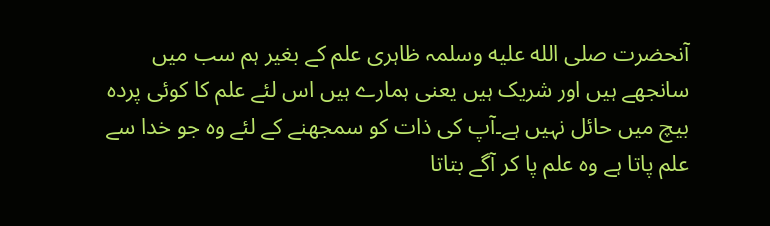آنحضرت صلى الله عليه وسلمہ ظاہری علم کے بغیر ہم سب میں سانجھے ہیں اور شریک ہیں یعنی ہمارے ہیں اس لئے علم کا کوئی پردہ بیچ میں حائل نہیں ہے۔آپ کی ذات کو سمجھنے کے لئے وہ جو خدا سے علم پاتا ہے وہ علم پا کر آگے بتاتا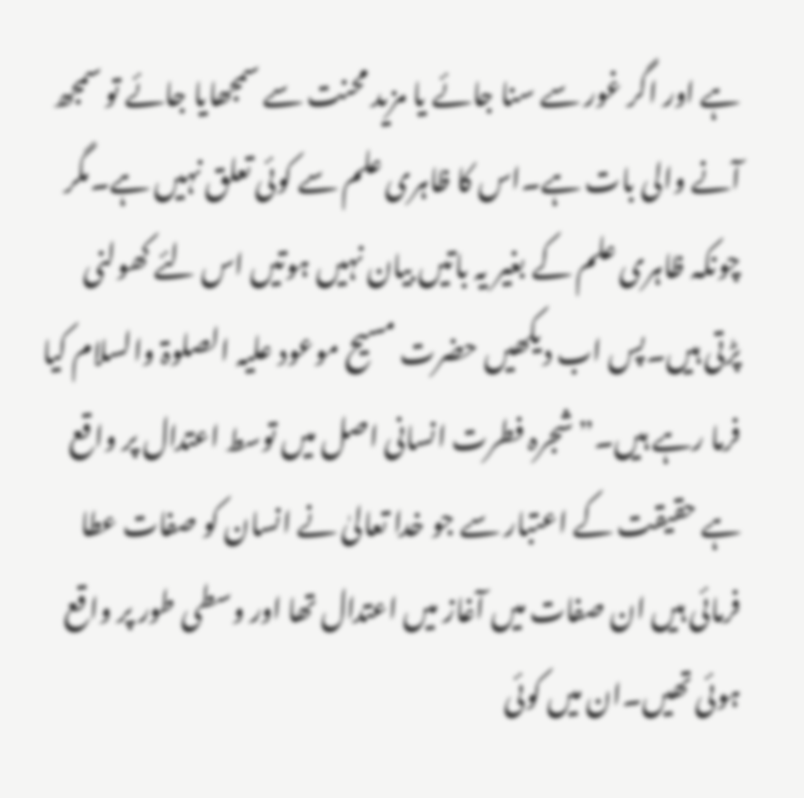ہے اور اگر غور سے سنا جائے یا مزید محنت سے سمجھایا جائے تو سمجھ آنے والی بات ہے۔اس کا ظاہری علم سے کوئی تعلق نہیں ہے۔مگر چونکہ ظاہری علم کے بغیر یہ باتیں بیان نہیں ہوتیں اس لئے کھولنی پڑتی ہیں۔پس اب دیکھیں حضرت مسیح موعود علیہ الصلوۃ والسلام کیا فرما رہے ہیں۔”شجرہ فطرت انسانی اصل میں توسط اعتدال پر واقع ہے حقیقت کے اعتبار سے جو خدا تعالیٰ نے انسان کو صفات عطا فرمائی ہیں ان صفات میں آغاز میں اعتدال تھا اور وسطی طور پر واقع ہوئی تھیں۔ان میں کوئی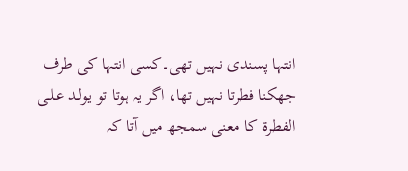انتہا پسندی نہیں تھی۔کسی انتہا کی طرف جھکنا فطرتا نہیں تھا، اگر یہ ہوتا تو يـولـد عـلـى الفطرۃ کا معنی سمجھ میں آتا کہ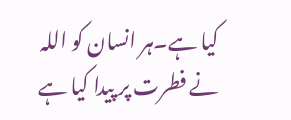کیا ہے۔ہر انسان کو اللہ نے فطرت پر پیدا کیا ہے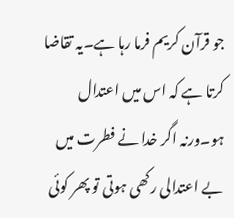جو قرآن کریم فرما رہا ہے۔یہ تقاضا کرتا ہے کہ اس میں اعتدال ہو۔ورنہ اگر خدا نے فطرت میں بے اعتدالی رکھی ہوتی تو پھر کوئی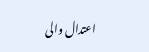اعتدال والی